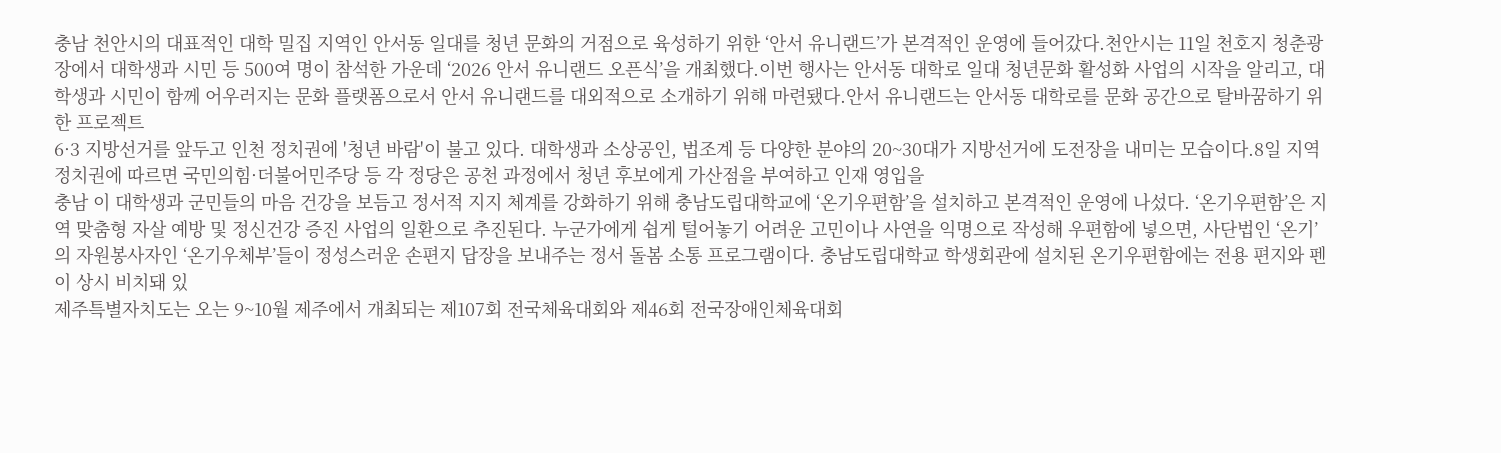충남 천안시의 대표적인 대학 밀집 지역인 안서동 일대를 청년 문화의 거점으로 육성하기 위한 ‘안서 유니랜드’가 본격적인 운영에 들어갔다.천안시는 11일 천호지 청춘광장에서 대학생과 시민 등 500여 명이 참석한 가운데 ‘2026 안서 유니랜드 오픈식’을 개최했다.이번 행사는 안서동 대학로 일대 청년문화 활성화 사업의 시작을 알리고, 대학생과 시민이 함께 어우러지는 문화 플랫폼으로서 안서 유니랜드를 대외적으로 소개하기 위해 마련됐다.안서 유니랜드는 안서동 대학로를 문화 공간으로 탈바꿈하기 위한 프로젝트
6·3 지방선거를 앞두고 인천 정치권에 '청년 바람'이 불고 있다. 대학생과 소상공인, 법조계 등 다양한 분야의 20~30대가 지방선거에 도전장을 내미는 모습이다.8일 지역 정치권에 따르면 국민의힘·더불어민주당 등 각 정당은 공천 과정에서 청년 후보에게 가산점을 부여하고 인재 영입을
충남 이 대학생과 군민들의 마음 건강을 보듬고 정서적 지지 체계를 강화하기 위해 충남도립대학교에 ‘온기우편함’을 설치하고 본격적인 운영에 나섰다. ‘온기우편함’은 지역 맞춤형 자살 예방 및 정신건강 증진 사업의 일환으로 추진된다. 누군가에게 쉽게 털어놓기 어려운 고민이나 사연을 익명으로 작성해 우편함에 넣으면, 사단법인 ‘온기’의 자원봉사자인 ‘온기우체부’들이 정성스러운 손편지 답장을 보내주는 정서 돌봄 소통 프로그램이다. 충남도립대학교 학생회관에 설치된 온기우편함에는 전용 편지와 펜이 상시 비치돼 있
제주특별자치도는 오는 9~10월 제주에서 개최되는 제107회 전국체육대회와 제46회 전국장애인체육대회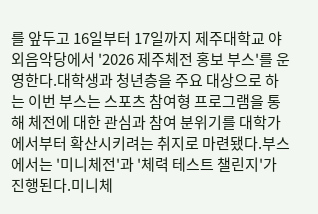를 앞두고 16일부터 17일까지 제주대학교 야외음악당에서 '2026 제주체전 홍보 부스'를 운영한다.대학생과 청년층을 주요 대상으로 하는 이번 부스는 스포츠 참여형 프로그램을 통해 체전에 대한 관심과 참여 분위기를 대학가에서부터 확산시키려는 취지로 마련됐다.부스에서는 '미니체전'과 '체력 테스트 챌린지'가 진행된다.미니체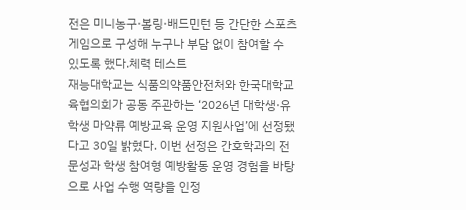전은 미니농구·볼링·배드민턴 등 간단한 스포츠 게임으로 구성해 누구나 부담 없이 참여할 수 있도록 했다.체력 테스트
재능대학교는 식품의약품안전처와 한국대학교육협의회가 공동 주관하는 ‘2026년 대학생·유학생 마약류 예방교육 운영 지원사업’에 선정됐다고 30일 밝혔다. 이번 선정은 간호학과의 전문성과 학생 참여형 예방활동 운영 경험을 바탕으로 사업 수행 역량을 인정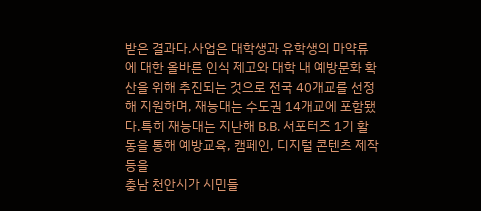받은 결과다.사업은 대학생과 유학생의 마약류에 대한 올바른 인식 제고와 대학 내 예방문화 확산을 위해 추진되는 것으로 전국 40개교를 선정해 지원하며, 재능대는 수도권 14개교에 포함됐다.특히 재능대는 지난해 B.B. 서포터즈 1기 활동을 통해 예방교육, 캠페인, 디지털 콘텐츠 제작 등을
충남 천안시가 시민들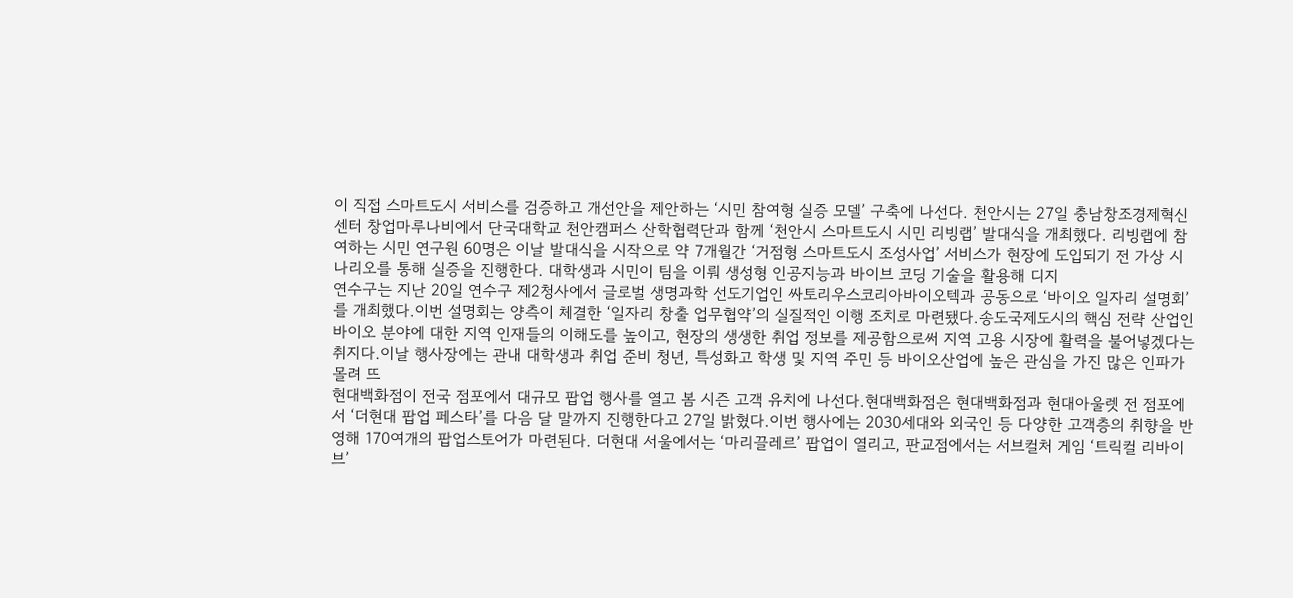이 직접 스마트도시 서비스를 검증하고 개선안을 제안하는 ‘시민 참여형 실증 모델’ 구축에 나선다. 천안시는 27일 충남창조경제혁신센터 창업마루나비에서 단국대학교 천안캠퍼스 산학협력단과 함께 ‘천안시 스마트도시 시민 리빙랩’ 발대식을 개최했다. 리빙랩에 참여하는 시민 연구원 60명은 이날 발대식을 시작으로 약 7개월간 ‘거점형 스마트도시 조성사업’ 서비스가 현장에 도입되기 전 가상 시나리오를 통해 실증을 진행한다. 대학생과 시민이 팀을 이뤄 생성형 인공지능과 바이브 코딩 기술을 활용해 디지
연수구는 지난 20일 연수구 제2청사에서 글로벌 생명과학 선도기업인 싸토리우스코리아바이오텍과 공동으로 ‘바이오 일자리 설명회’를 개최했다.이번 설명회는 양측이 체결한 ‘일자리 창출 업무협약’의 실질적인 이행 조치로 마련됐다.송도국제도시의 핵심 전략 산업인 바이오 분야에 대한 지역 인재들의 이해도를 높이고, 현장의 생생한 취업 정보를 제공함으로써 지역 고용 시장에 활력을 불어넣겠다는 취지다.이날 행사장에는 관내 대학생과 취업 준비 청년, 특성화고 학생 및 지역 주민 등 바이오산업에 높은 관심을 가진 많은 인파가 몰려 뜨
현대백화점이 전국 점포에서 대규모 팝업 행사를 열고 봄 시즌 고객 유치에 나선다.현대백화점은 현대백화점과 현대아울렛 전 점포에서 ‘더현대 팝업 페스타’를 다음 달 말까지 진행한다고 27일 밝혔다.이번 행사에는 2030세대와 외국인 등 다양한 고객층의 취향을 반영해 170여개의 팝업스토어가 마련된다. 더현대 서울에서는 ‘마리끌레르’ 팝업이 열리고, 판교점에서는 서브컬처 게임 ‘트릭컬 리바이브’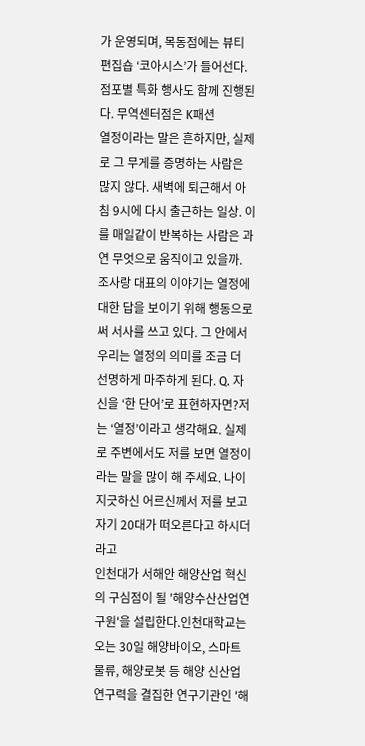가 운영되며, 목동점에는 뷰티 편집숍 ‘코아시스’가 들어선다.점포별 특화 행사도 함께 진행된다. 무역센터점은 K패션
열정이라는 말은 흔하지만, 실제로 그 무게를 증명하는 사람은 많지 않다. 새벽에 퇴근해서 아침 9시에 다시 출근하는 일상. 이를 매일같이 반복하는 사람은 과연 무엇으로 움직이고 있을까. 조사랑 대표의 이야기는 열정에 대한 답을 보이기 위해 행동으로써 서사를 쓰고 있다. 그 안에서 우리는 열정의 의미를 조금 더 선명하게 마주하게 된다. Q. 자신을 ‘한 단어’로 표현하자면?저는 ‘열정’이라고 생각해요. 실제로 주변에서도 저를 보면 열정이라는 말을 많이 해 주세요. 나이 지긋하신 어르신께서 저를 보고 자기 20대가 떠오른다고 하시더라고
인천대가 서해안 해양산업 혁신의 구심점이 될 '해양수산산업연구원'을 설립한다.인천대학교는 오는 30일 해양바이오, 스마트물류, 해양로봇 등 해양 신산업 연구력을 결집한 연구기관인 '해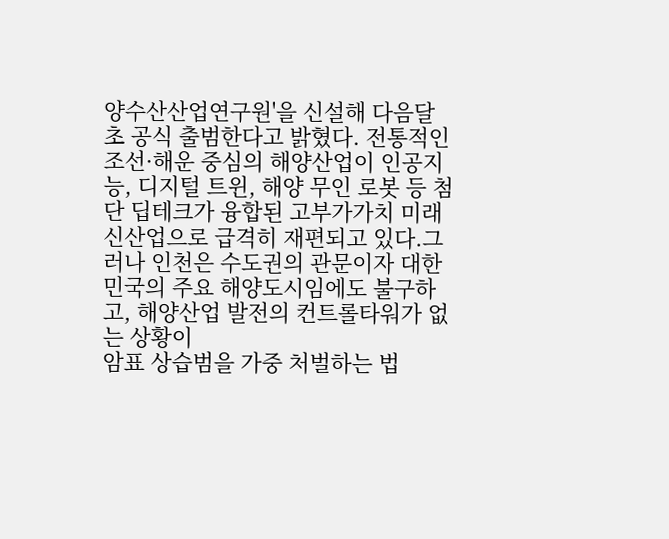양수산산업연구원'을 신설해 다음달 초 공식 출범한다고 밝혔다. 전통적인 조선·해운 중심의 해양산업이 인공지능, 디지털 트윈, 해양 무인 로봇 등 첨단 딥테크가 융합된 고부가가치 미래 신산업으로 급격히 재편되고 있다.그러나 인천은 수도권의 관문이자 대한민국의 주요 해양도시임에도 불구하고, 해양산업 발전의 컨트롤타워가 없는 상황이
암표 상습범을 가중 처벌하는 법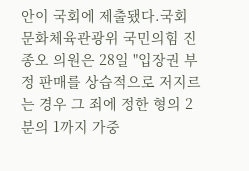안이 국회에 제출됐다.국회 문화체육관광위 국민의힘 진종오 의원은 28일 "입장권 부정 판매를 상습적으로 저지르는 경우 그 죄에 정한 형의 2분의 1까지 가중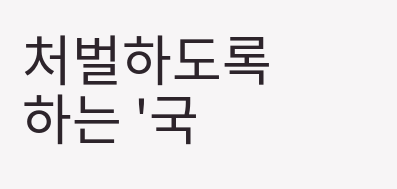처벌하도록 하는 '국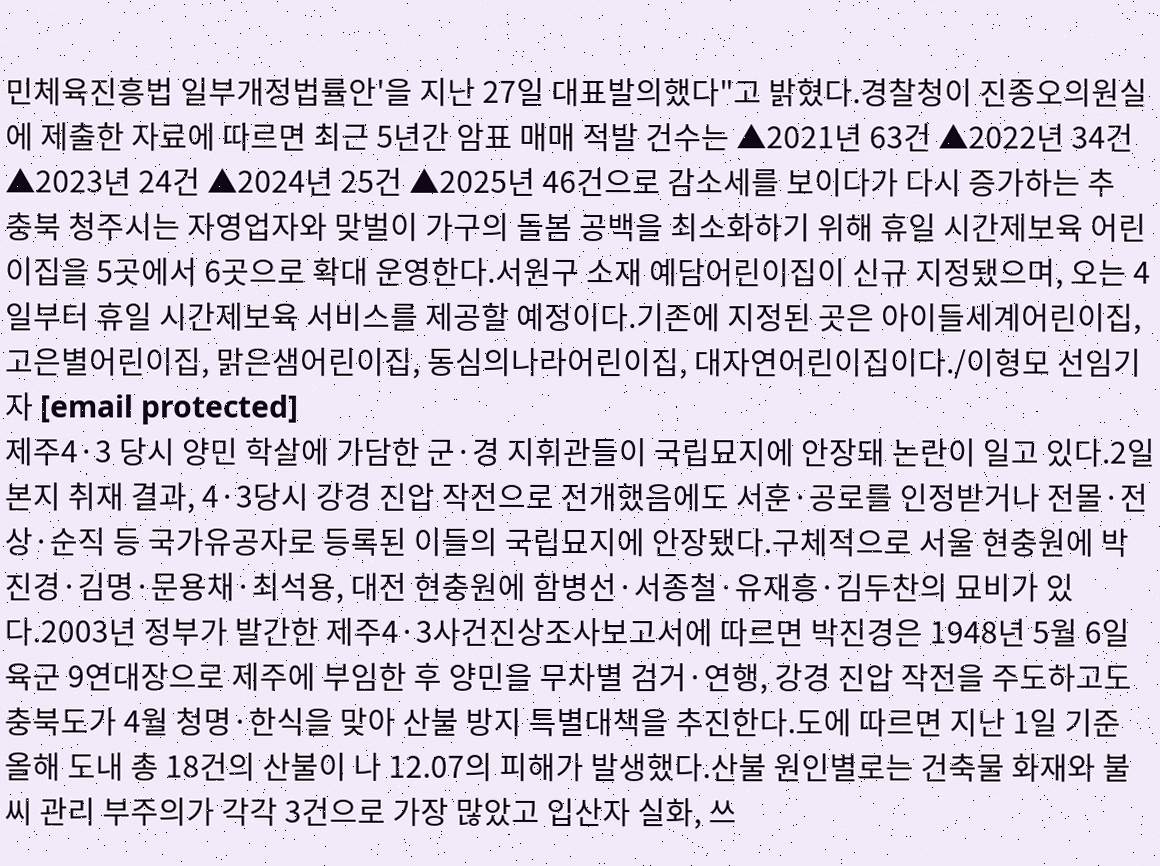민체육진흥법 일부개정법률안'을 지난 27일 대표발의했다"고 밝혔다.경찰청이 진종오의원실에 제출한 자료에 따르면 최근 5년간 암표 매매 적발 건수는 ▲2021년 63건 ▲2022년 34건 ▲2023년 24건 ▲2024년 25건 ▲2025년 46건으로 감소세를 보이다가 다시 증가하는 추
충북 청주시는 자영업자와 맞벌이 가구의 돌봄 공백을 최소화하기 위해 휴일 시간제보육 어린이집을 5곳에서 6곳으로 확대 운영한다.서원구 소재 예담어린이집이 신규 지정됐으며, 오는 4일부터 휴일 시간제보육 서비스를 제공할 예정이다.기존에 지정된 곳은 아이들세계어린이집, 고은별어린이집, 맑은샘어린이집, 동심의나라어린이집, 대자연어린이집이다./이형모 선임기자 [email protected]
제주4·3 당시 양민 학살에 가담한 군·경 지휘관들이 국립묘지에 안장돼 논란이 일고 있다.2일 본지 취재 결과, 4·3당시 강경 진압 작전으로 전개했음에도 서훈·공로를 인정받거나 전몰·전상·순직 등 국가유공자로 등록된 이들의 국립묘지에 안장됐다.구체적으로 서울 현충원에 박진경·김명·문용채·최석용, 대전 현충원에 함병선·서종철·유재흥·김두찬의 묘비가 있다.2003년 정부가 발간한 제주4·3사건진상조사보고서에 따르면 박진경은 1948년 5월 6일 육군 9연대장으로 제주에 부임한 후 양민을 무차별 검거·연행, 강경 진압 작전을 주도하고도
충북도가 4월 청명·한식을 맞아 산불 방지 특별대책을 추진한다.도에 따르면 지난 1일 기준 올해 도내 총 18건의 산불이 나 12.07의 피해가 발생했다.산불 원인별로는 건축물 화재와 불씨 관리 부주의가 각각 3건으로 가장 많았고 입산자 실화, 쓰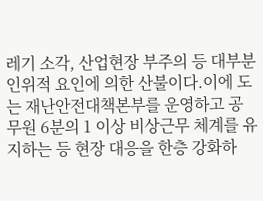레기 소각, 산업현장 부주의 등 대부분 인위적 요인에 의한 산불이다.이에 도는 재난안전대책본부를 운영하고 공무원 6분의 1 이상 비상근무 체계를 유지하는 등 현장 대응을 한층 강화하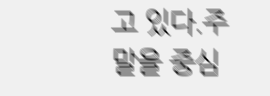고 있다.주말을 중심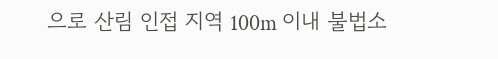으로 산림 인접 지역 100m 이내 불법소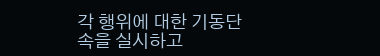각 행위에 대한 기동단속을 실시하고